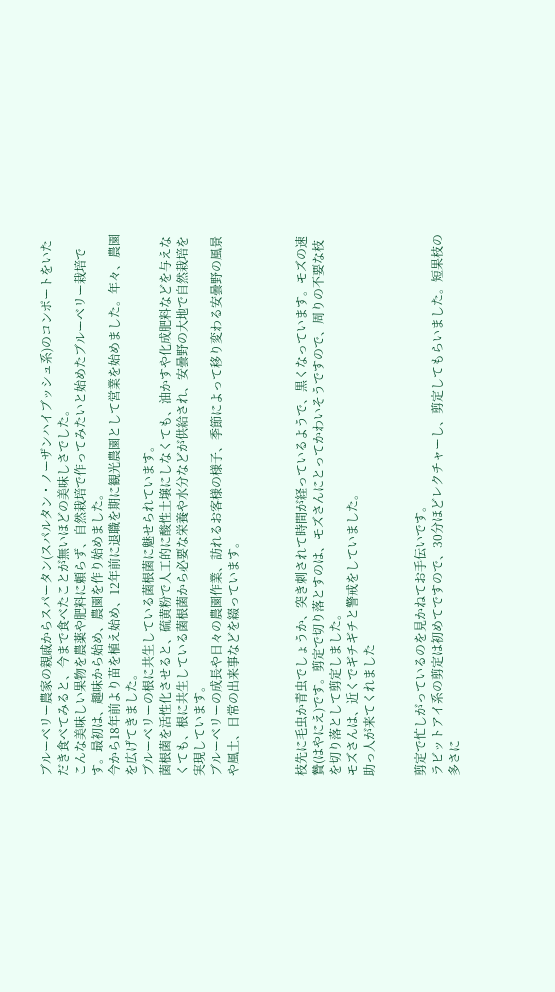ブルーベリー農家の親戚からスパータン(スパルタン・ノーザンハイブッシュ系)のコンポートをいただき食べてみると、今まで食べたことが無いほどの美味しさでした。
こんな美味しい果物を農薬や肥料に頼らず、自然栽培で作ってみたいと始めたブルーベリー栽培です。最初は、趣味から始め、農園を作り始めました。
今から18年前より苗を植え始め、12年前に退職を期に観光農園として営業を始めました。年々、農園を広げてきました。
ブルーベリーの根に共生している菌根菌に魅せられています。
菌根菌を活性化させると、硫黄粉で人工的に酸性土壌にしなくても、油かすや化成肥料などを与えなくても、根に共生している菌根菌から必要な栄養や水分などが供給され、安曇野の大地で自然栽培を実現しています。
ブルーベリーの成長や日々の農園作業、訪れるお客様の様子、季節によって移り変わる安曇野の風景や風土、日常の出来事などを綴っています。



枝先に毛虫か青虫でしょうか、突き刺されて時間が経っているようで、黒くなっています。モズの速贄(はやにえ)です。剪定で切り落とすのは、モズさんにとってかわいそうですので、周りの不要な枝を切り落として剪定しました。
モズさんは、近くでギチギチと警戒をしていました。
助っ人が来てくれました


剪定で忙しがっているのを見かねてお手伝いです。
ラビットアイ系の剪定は初めてですので、30分ほどレクチャーし、剪定してもらいました。短果枝の多さに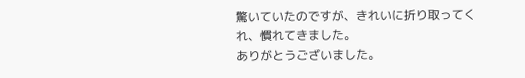驚いていたのですが、きれいに折り取ってくれ、慣れてきました。
ありがとうございました。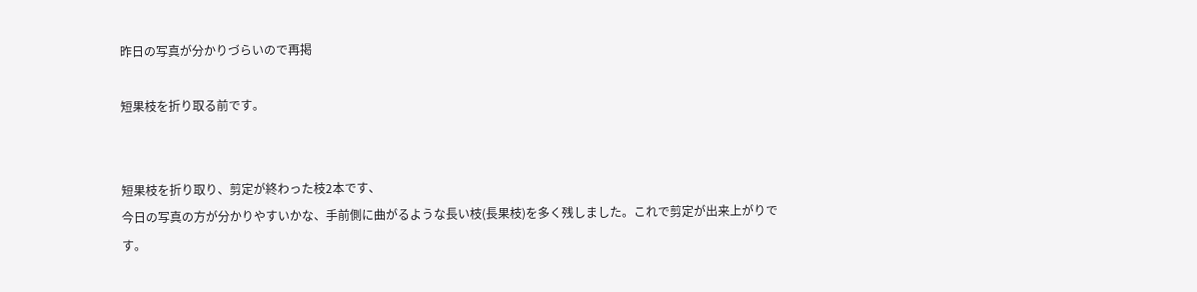昨日の写真が分かりづらいので再掲

短果枝を折り取る前です。


短果枝を折り取り、剪定が終わった枝2本です、
今日の写真の方が分かりやすいかな、手前側に曲がるような長い枝(長果枝)を多く残しました。これで剪定が出来上がりです。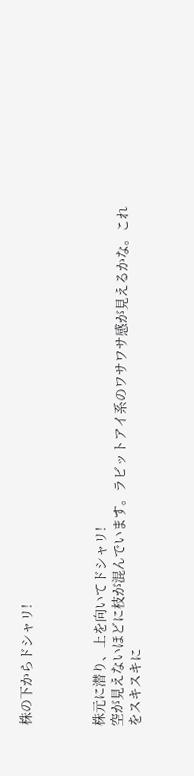株の下からドシャリ!



株元に潜り、上を向いてドシャリ!
空が見えないほどに枝が混んでいます。ラビットアイ系のワサワサ感が見えるかな。これをスキスキに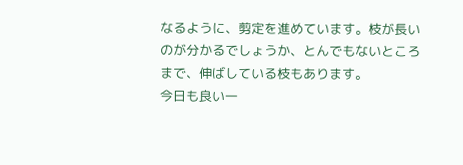なるように、剪定を進めています。枝が長いのが分かるでしょうか、とんでもないところまで、伸ばしている枝もあります。
今日も良い一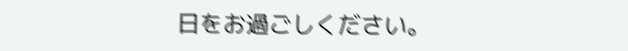日をお過ごしください。